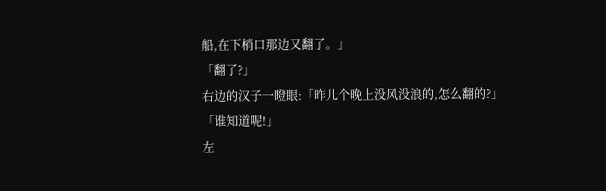船,在下梢口那边又翻了。」
「翻了?」
右边的汉子一瞪眼:「昨儿个晚上没风没浪的,怎么翻的?」
「谁知道呢!」
左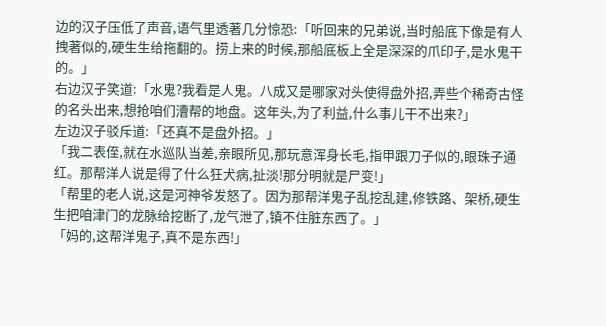边的汉子压低了声音,语气里透著几分惊恐:「听回来的兄弟说,当时船底下像是有人拽著似的,硬生生给拖翻的。捞上来的时候,那船底板上全是深深的爪印子,是水鬼干的。」
右边汉子笑道:「水鬼?我看是人鬼。八成又是哪家对头使得盘外招,弄些个稀奇古怪的名头出来,想抢咱们漕帮的地盘。这年头,为了利益,什么事儿干不出来?」
左边汉子驳斥道:「还真不是盘外招。」
「我二表侄,就在水巡队当差,亲眼所见,那玩意浑身长毛,指甲跟刀子似的,眼珠子通红。那帮洋人说是得了什么狂犬病,扯淡!那分明就是尸变!」
「帮里的老人说,这是河神爷发怒了。因为那帮洋鬼子乱挖乱建,修铁路、架桥,硬生生把咱津门的龙脉给挖断了,龙气泄了,镇不住脏东西了。」
「妈的,这帮洋鬼子,真不是东西!」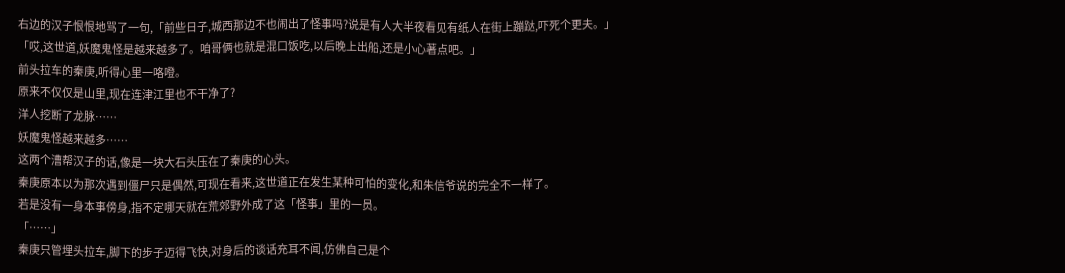右边的汉子恨恨地骂了一句,「前些日子,城西那边不也闹出了怪事吗?说是有人大半夜看见有纸人在街上蹦跶,吓死个更夫。」
「哎,这世道,妖魔鬼怪是越来越多了。咱哥俩也就是混口饭吃,以后晚上出船,还是小心著点吧。」
前头拉车的秦庚,听得心里一咯噔。
原来不仅仅是山里,现在连津江里也不干净了?
洋人挖断了龙脉……
妖魔鬼怪越来越多……
这两个漕帮汉子的话,像是一块大石头压在了秦庚的心头。
秦庚原本以为那次遇到僵尸只是偶然,可现在看来,这世道正在发生某种可怕的变化,和朱信爷说的完全不一样了。
若是没有一身本事傍身,指不定哪天就在荒郊野外成了这「怪事」里的一员。
「……」
秦庚只管埋头拉车,脚下的步子迈得飞快,对身后的谈话充耳不闻,仿佛自己是个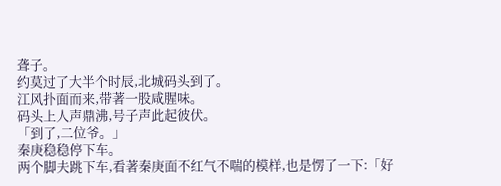聋子。
约莫过了大半个时辰,北城码头到了。
江风扑面而来,带著一股咸腥味。
码头上人声鼎沸,号子声此起彼伏。
「到了,二位爷。」
秦庚稳稳停下车。
两个脚夫跳下车,看著秦庚面不红气不喘的模样,也是愣了一下:「好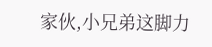家伙,小兄弟这脚力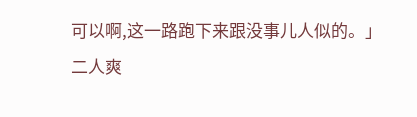可以啊,这一路跑下来跟没事儿人似的。」
二人爽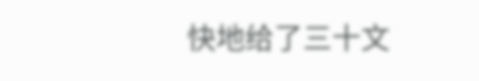快地给了三十文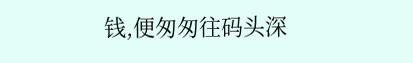钱,便匆匆往码头深